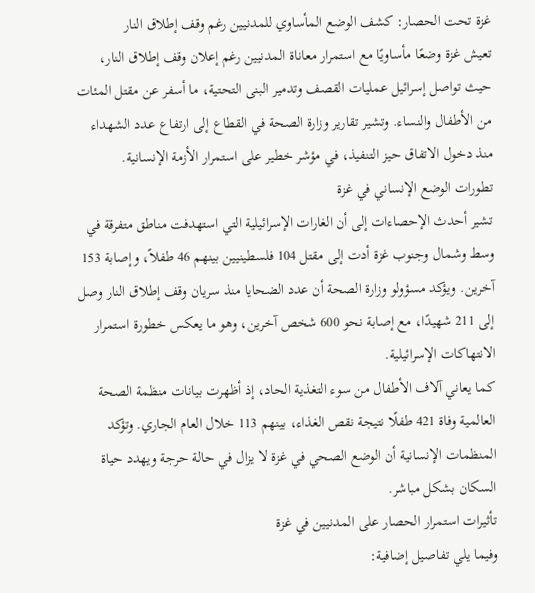غزة تحت الحصار: كشف الوضع المأساوي للمدنيين رغم وقف إطلاق النار
تعيش غزة وضعًا مأساويًا مع استمرار معاناة المدنيين رغم إعلان وقف إطلاق النار، حيث تواصل إسرائيل عمليات القصف وتدمير البنى التحتية، ما أسفر عن مقتل المئات من الأطفال والنساء. وتشير تقارير وزارة الصحة في القطاع إلى ارتفاع عدد الشهداء منذ دخول الاتفاق حيز التنفيذ، في مؤشر خطير على استمرار الأزمة الإنسانية.
تطورات الوضع الإنساني في غزة
تشير أحدث الإحصاءات إلى أن الغارات الإسرائيلية التي استهدفت مناطق متفرقة في وسط وشمال وجنوب غزة أدت إلى مقتل 104 فلسطينيين بينهم 46 طفلاً، وإصابة 153 آخرين. ويؤكد مسؤولو وزارة الصحة أن عدد الضحايا منذ سريان وقف إطلاق النار وصل إلى 211 شهيدًا، مع إصابة نحو 600 شخص آخرين، وهو ما يعكس خطورة استمرار الانتهاكات الإسرائيلية.
كما يعاني آلاف الأطفال من سوء التغذية الحاد، إذ أظهرت بيانات منظمة الصحة العالمية وفاة 421 طفلًا نتيجة نقص الغذاء، بينهم 113 خلال العام الجاري. وتؤكد المنظمات الإنسانية أن الوضع الصحي في غزة لا يزال في حالة حرجة ويهدد حياة السكان بشكل مباشر.
تأثيرات استمرار الحصار على المدنيين في غزة
وفيما يلي تفاصيل إضافية: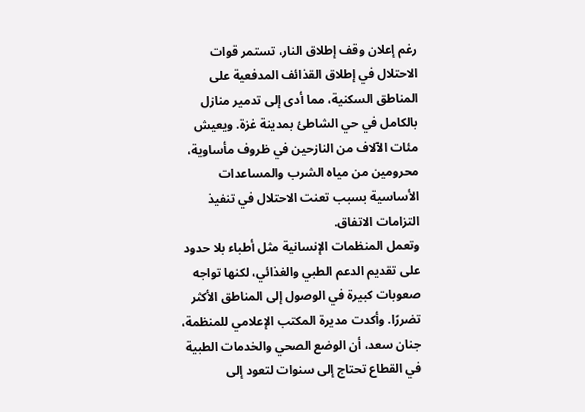رغم إعلان وقف إطلاق النار، تستمر قوات الاحتلال في إطلاق القذائف المدفعية على المناطق السكنية، مما أدى إلى تدمير منازل بالكامل في حي الشاطئ بمدينة غزة. ويعيش مئات الآلاف من النازحين في ظروف مأساوية، محرومين من مياه الشرب والمساعدات الأساسية بسبب تعنت الاحتلال في تنفيذ التزامات الاتفاق.
وتعمل المنظمات الإنسانية مثل أطباء بلا حدود على تقديم الدعم الطبي والغذائي، لكنها تواجه صعوبات كبيرة في الوصول إلى المناطق الأكثر تضررًا. وأكدت مديرة المكتب الإعلامي للمنظمة، جنان سعد، أن الوضع الصحي والخدمات الطبية في القطاع تحتاج إلى سنوات لتعود إلى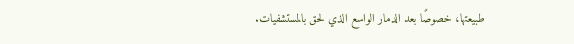طبيعتها، خصوصًا بعد الدمار الواسع الذي لحق بالمستشفيات.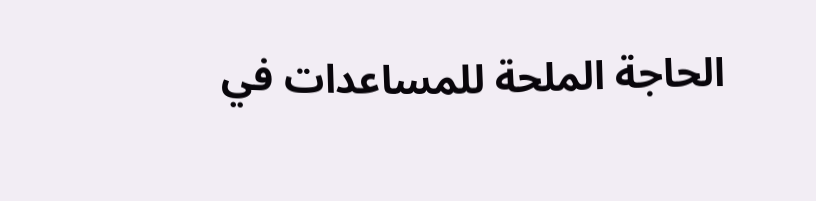الحاجة الملحة للمساعدات في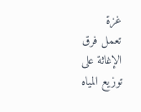غزة
تعمل فرق الإغاثة على توزيع المياه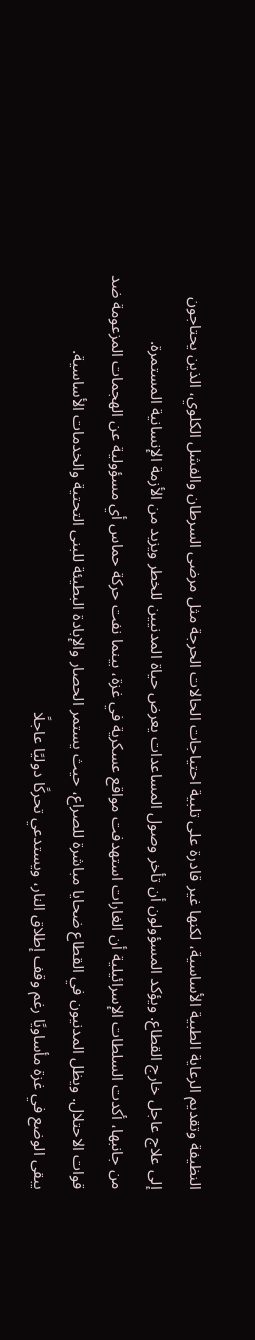النظيفة وتقديم الرعاية الطبية الأساسية، لكنها غير قادرة على تلبية احتياجات الحالات الحرجة مثل مرضى السرطان والفشل الكلوي، الذين يحتاجون إلى علاج عاجل خارج القطاع. ويؤكد المسؤولون أن تأخر وصول المساعدات يعرض حياة المدنيين للخطر ويزيد من الأزمة الإنسانية المستمرة.
من جانبها، أكدت السلطات الإسرائيلية أن الغارات استهدفت مواقع عسكرية في غزة، بينما نفت حركة حماس أي مسؤولية عن الهجمات المزعومة ضد قوات الاحتلال. ويظل المدنيون في القطاع ضحايا مباشرة للصراع، حيث يستمر الحصار والإبادة البطيئة للبنى التحتية والخدمات الأساسية.
يبقى الوضع في غزة مأساويًا رغم وقف إطلاق النار، ويستدعي تحركًا دوليًا عاجلًا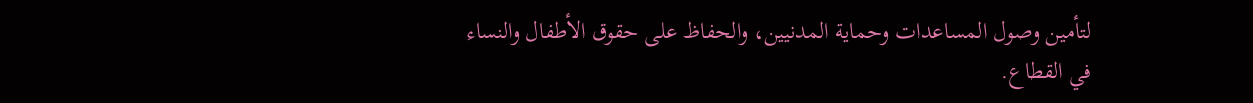لتأمين وصول المساعدات وحماية المدنيين، والحفاظ على حقوق الأطفال والنساء في القطاع.